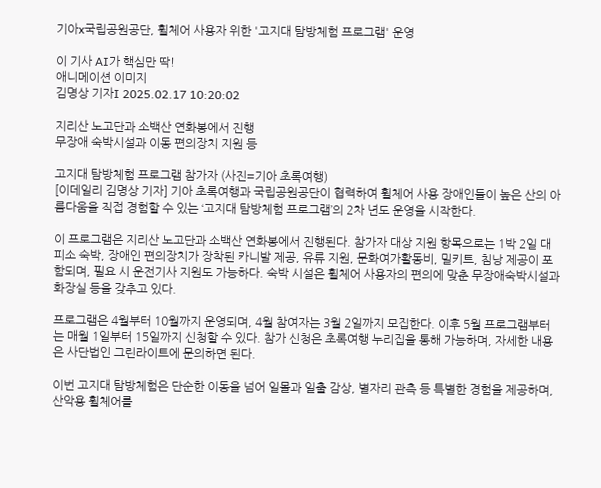기아x국립공원공단, 휠체어 사용자 위한 '고지대 탐방체험 프로그램' 운영

이 기사 AI가 핵심만 딱!
애니메이션 이미지
김명상 기자I 2025.02.17 10:20:02

지리산 노고단과 소백산 연화봉에서 진행
무장애 숙박시설과 이동 편의장치 지원 등

고지대 탐방체험 프로그램 참가자 (사진=기아 초록여행)
[이데일리 김명상 기자] 기아 초록여행과 국립공원공단이 협력하여 휠체어 사용 장애인들이 높은 산의 아름다움을 직접 경험할 수 있는 ‘고지대 탐방체험 프로그램’의 2차 년도 운영을 시작한다.

이 프로그램은 지리산 노고단과 소백산 연화봉에서 진행된다. 참가자 대상 지원 항목으로는 1박 2일 대피소 숙박, 장애인 편의장치가 장착된 카니발 제공, 유류 지원, 문화여가활동비, 밀키트, 침낭 제공이 포함되며, 필요 시 운전기사 지원도 가능하다. 숙박 시설은 휠체어 사용자의 편의에 맞춘 무장애숙박시설과 화장실 등을 갖추고 있다.

프로그램은 4월부터 10월까지 운영되며, 4월 참여자는 3월 2일까지 모집한다. 이후 5월 프로그램부터는 매월 1일부터 15일까지 신청할 수 있다. 참가 신청은 초록여행 누리집을 통해 가능하며, 자세한 내용은 사단법인 그린라이트에 문의하면 된다.

이번 고지대 탐방체험은 단순한 이동을 넘어 일몰과 일출 감상, 별자리 관측 등 특별한 경험을 제공하며, 산악용 휠체어를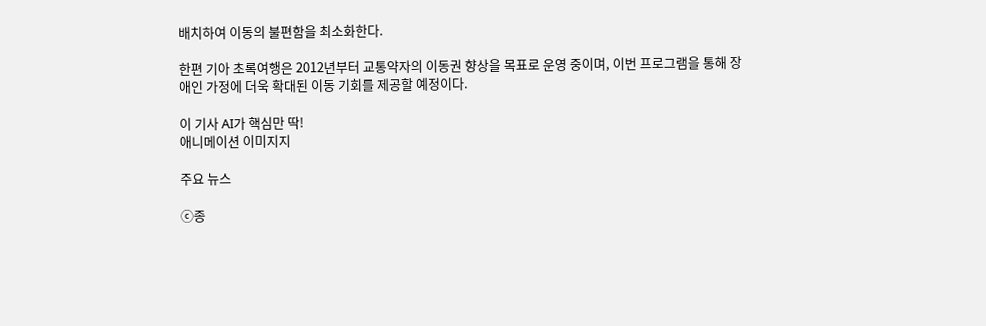배치하여 이동의 불편함을 최소화한다.

한편 기아 초록여행은 2012년부터 교통약자의 이동권 향상을 목표로 운영 중이며, 이번 프로그램을 통해 장애인 가정에 더욱 확대된 이동 기회를 제공할 예정이다.

이 기사 AI가 핵심만 딱!
애니메이션 이미지지

주요 뉴스

ⓒ종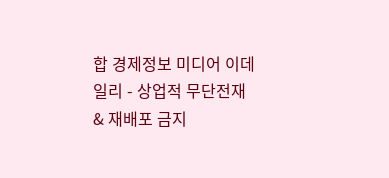합 경제정보 미디어 이데일리 - 상업적 무단전재 & 재배포 금지